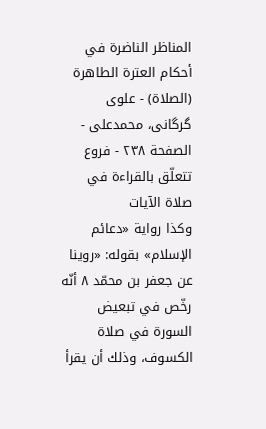المناظر الناضرة في أحکام العترة الطاهرة (الصلاة) - علوی گرگانی، محمدعلی - الصفحة ٢٣٨ - فروع تتعلّق بالقراءة في صلاة الآيات
وكذا رواية «دعائم الإسلام» بقوله: «روينا عن جعفر بن محمّد ٨ أنّه رخّص في تبعيض السورة في صلاة الكسوف، وذلك أن يقرأ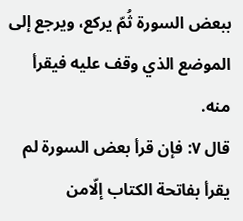ببعض السورة ثُمّ يركع، ويرجع إلى الموضع الذي وقف عليه فيقرأ منه.
قال ٧: فإن قرأ بعض السورة لم يقرأ بفاتحة الكتاب إلّامن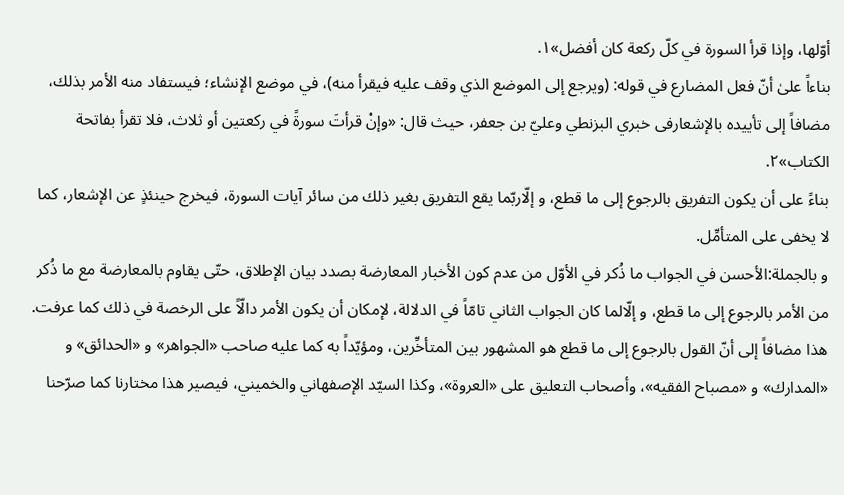أوّلها، وإذا قرأ السورة في كلّ ركعة كان أفضل»١.
بناءاً علىٰ أنّ فعل المضارع في قوله: (ويرجع إلى الموضع الذي وقف عليه فيقرأ منه)، في موضع الإنشاء؛ فيستفاد منه الأمر بذلك، مضافاً إلى تأييده بالإشعارفى خبري البزنطي وعليّ بن جعفر، حيث قال: «وإنْ قرأتَ سورةً في ركعتين أو ثلاث، فلا تقرأ بفاتحة الكتاب»٢.
بناءً على أن يكون التفريق بالرجوع إلى ما قطع، و إلّاربّما يقع التفريق بغير ذلك من سائر آيات السورة، فيخرج حينئذٍ عن الإشعار، كما لا يخفى على المتأمِّل.
و بالجملة:الأحسن في الجواب ما ذُكر في الأوّل من عدم كون الأخبار المعارضة بصدد بيان الإطلاق، حتّى يقاوم بالمعارضة مع ما ذُكر من الأمر بالرجوع إلى ما قطع، و إلّالما كان الجواب الثاني تامّاً في الدلالة، لإمكان أن يكون الأمر دالّاً على الرخصة في ذلك كما عرفت.
هذا مضافاً إلى أنّ القول بالرجوع إلى ما قطع هو المشهور بين المتأخِّرين، ومؤيّداً به كما عليه صاحب «الجواهر» و «الحدائق» و «المدارك» و «مصباح الفقيه»، وأصحاب التعليق على «العروة»، وكذا السيّد الإصفهاني والخميني، فيصير هذا مختارنا كما صرّحنا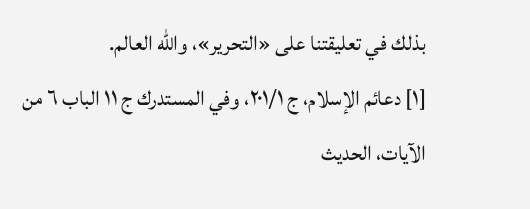بذلك في تعليقتنا على «التحرير»، واللّٰه العالم.
[١] دعائم الإسلام، ج ٢٠١/١، وفي المستدرك ج ١١ الباب ٦ من الآيات، الحديث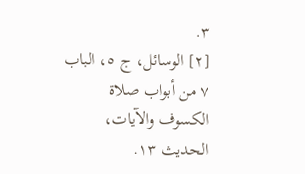٣.
[٢] الوسائل، ج ٥، الباب ٧ من أبواب صلاة الكسوف والآيات، الحديث ١٣.